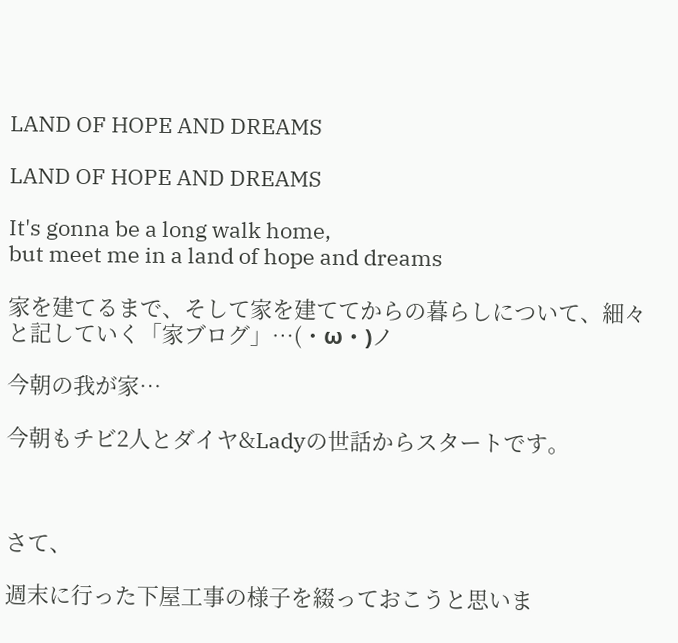LAND OF HOPE AND DREAMS

LAND OF HOPE AND DREAMS

It's gonna be a long walk home,
but meet me in a land of hope and dreams

家を建てるまで、そして家を建ててからの暮らしについて、細々と記していく「家ブログ」…(・ω・)ノ

今朝の我が家…

今朝もチビ2人とダイヤ&Ladyの世話からスタートです。



さて、

週末に行った下屋工事の様子を綴っておこうと思いま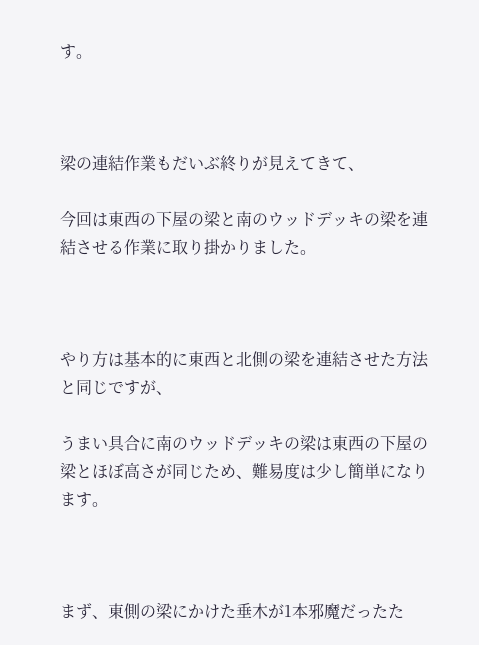す。



梁の連結作業もだいぶ終りが見えてきて、

今回は東西の下屋の梁と南のウッドデッキの梁を連結させる作業に取り掛かりました。



やり方は基本的に東西と北側の梁を連結させた方法と同じですが、

うまい具合に南のウッドデッキの梁は東西の下屋の梁とほぼ高さが同じため、難易度は少し簡単になります。



まず、東側の梁にかけた垂木が1本邪魔だったた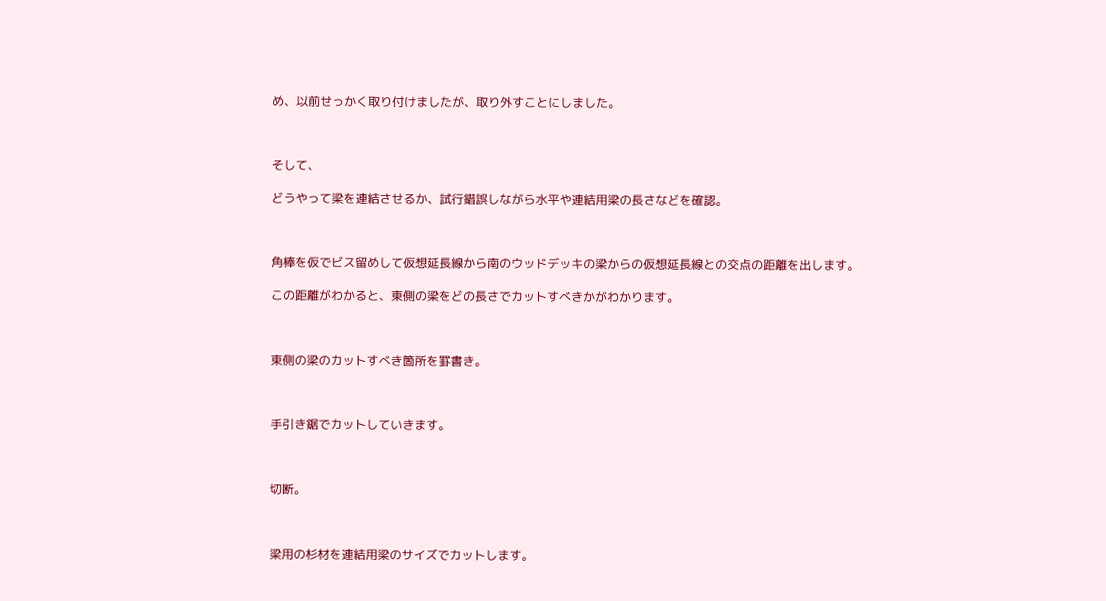め、以前せっかく取り付けましたが、取り外すことにしました。



そして、

どうやって梁を連結させるか、試行錯誤しながら水平や連結用梁の長さなどを確認。



角棒を仮でビス留めして仮想延長線から南のウッドデッキの梁からの仮想延長線との交点の距離を出します。

この距離がわかると、東側の梁をどの長さでカットすべきかがわかります。



東側の梁のカットすべき箇所を罫書き。



手引き鋸でカットしていきます。



切断。



梁用の杉材を連結用梁のサイズでカットします。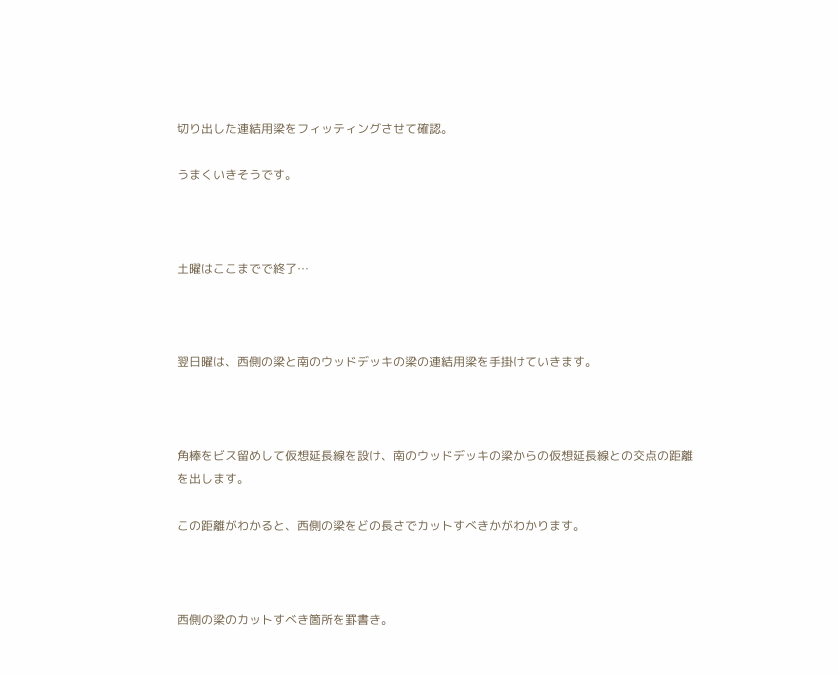切り出した連結用梁をフィッティングさせて確認。

うまくいきそうです。



土曜はここまでで終了…



翌日曜は、西側の梁と南のウッドデッキの梁の連結用梁を手掛けていきます。



角棒をビス留めして仮想延長線を設け、南のウッドデッキの梁からの仮想延長線との交点の距離を出します。

この距離がわかると、西側の梁をどの長さでカットすべきかがわかります。



西側の梁のカットすべき箇所を罫書き。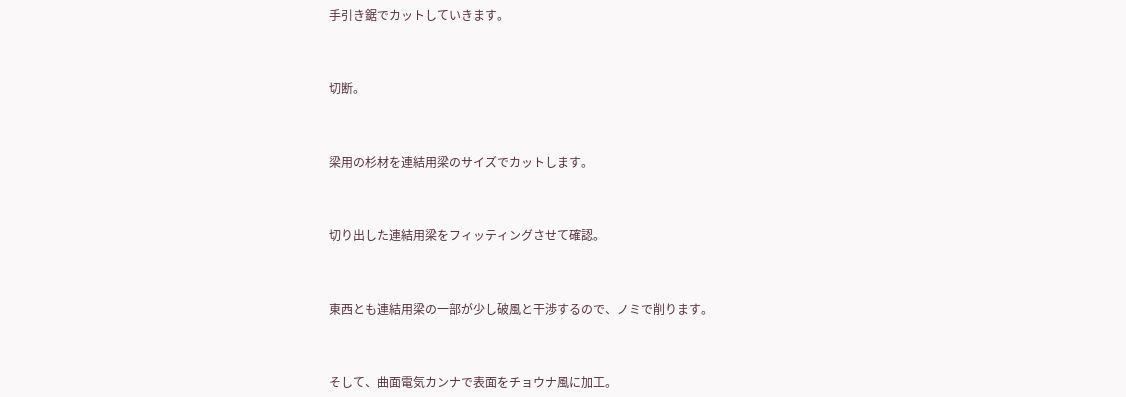手引き鋸でカットしていきます。



切断。



梁用の杉材を連結用梁のサイズでカットします。



切り出した連結用梁をフィッティングさせて確認。



東西とも連結用梁の一部が少し破風と干渉するので、ノミで削ります。



そして、曲面電気カンナで表面をチョウナ風に加工。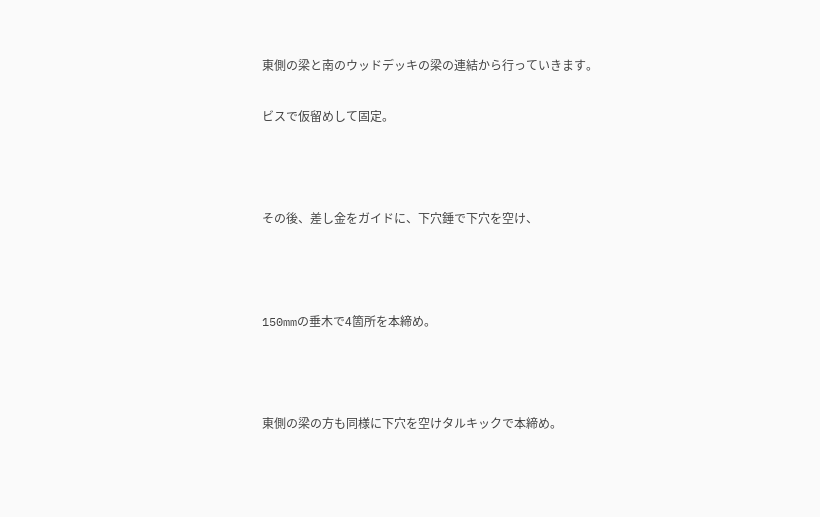東側の梁と南のウッドデッキの梁の連結から行っていきます。

ビスで仮留めして固定。



その後、差し金をガイドに、下穴錘で下穴を空け、



150mmの垂木で4箇所を本締め。



東側の梁の方も同様に下穴を空けタルキックで本締め。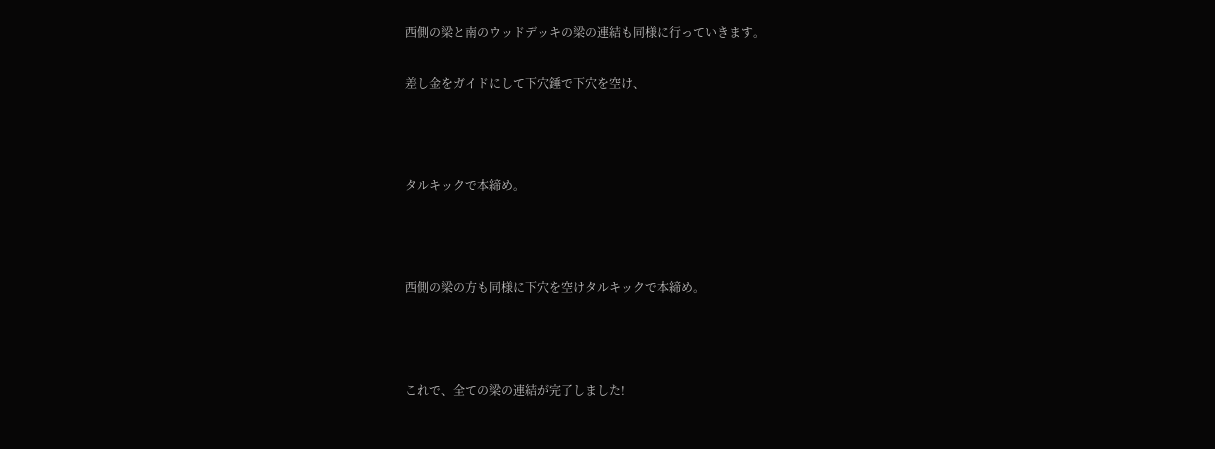西側の梁と南のウッドデッキの梁の連結も同様に行っていきます。

差し金をガイドにして下穴錘で下穴を空け、



タルキックで本締め。



西側の梁の方も同様に下穴を空けタルキックで本締め。



これで、全ての梁の連結が完了しました!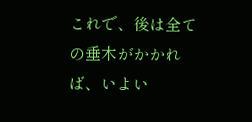これで、後は全ての垂木がかかれば、いよい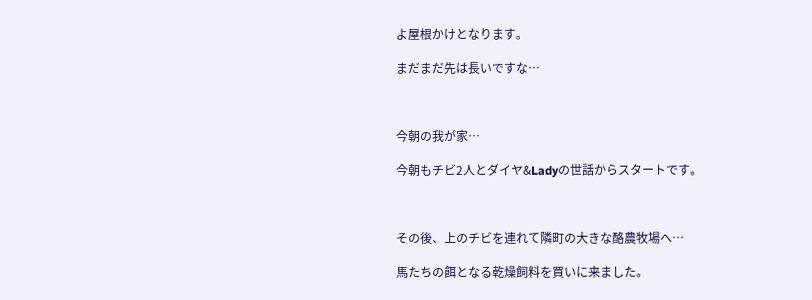よ屋根かけとなります。

まだまだ先は長いですな…



今朝の我が家…

今朝もチビ2人とダイヤ&Ladyの世話からスタートです。



その後、上のチビを連れて隣町の大きな酪農牧場へ…

馬たちの餌となる乾燥飼料を買いに来ました。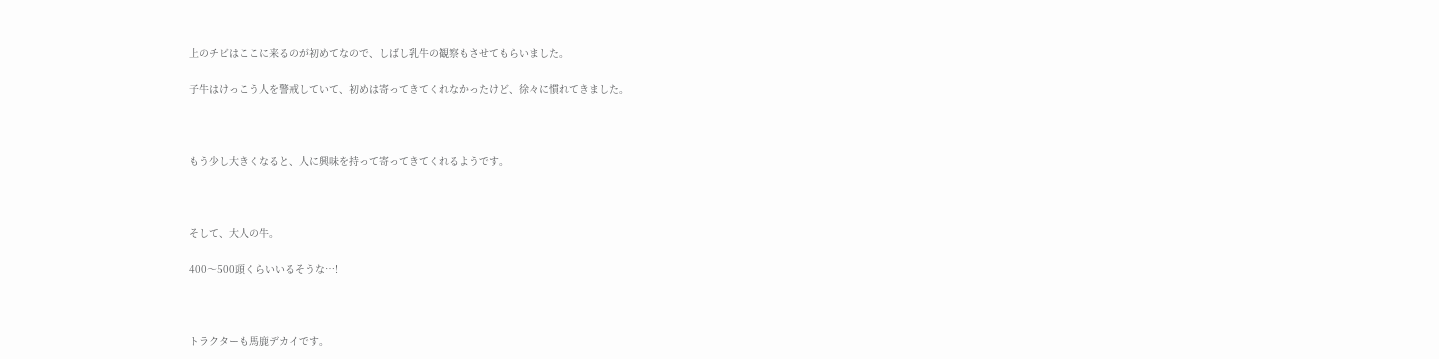上のチビはここに来るのが初めてなので、しばし乳牛の観察もさせてもらいました。

子牛はけっこう人を警戒していて、初めは寄ってきてくれなかったけど、徐々に慣れてきました。



もう少し大きくなると、人に興味を持って寄ってきてくれるようです。



そして、大人の牛。

400〜500頭くらいいるそうな…!



トラクターも馬鹿デカイです。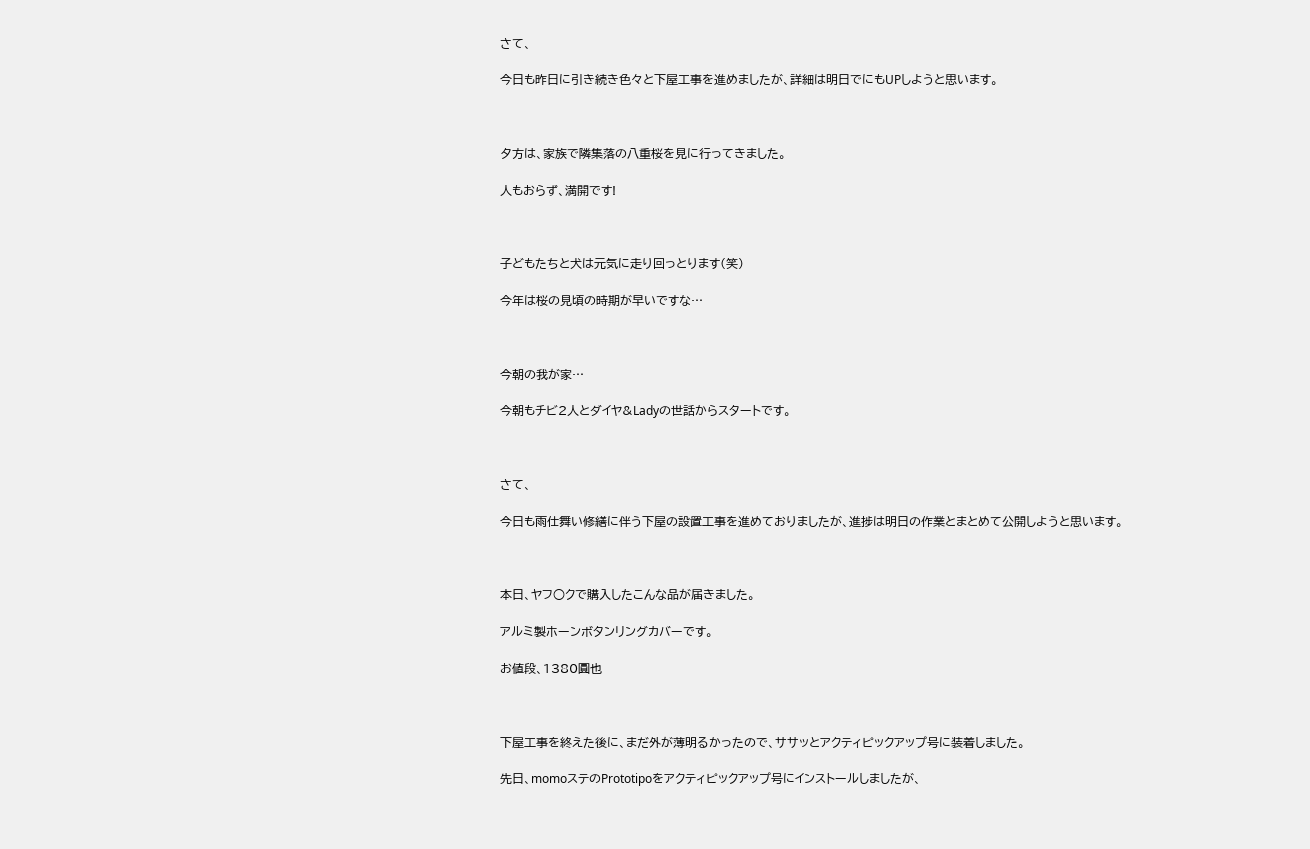さて、

今日も昨日に引き続き色々と下屋工事を進めましたが、詳細は明日でにもUPしようと思います。



夕方は、家族で隣集落の八重桜を見に行ってきました。

人もおらず、満開です!



子どもたちと犬は元気に走り回っとります(笑)

今年は桜の見頃の時期が早いですな…



今朝の我が家…

今朝もチビ2人とダイヤ&Ladyの世話からスタートです。



さて、

今日も雨仕舞い修繕に伴う下屋の設置工事を進めておりましたが、進捗は明日の作業とまとめて公開しようと思います。



本日、ヤフ○クで購入したこんな品が届きました。

アルミ製ホーンボタンリングカバーです。

お値段、1380圓也



下屋工事を終えた後に、まだ外が薄明るかったので、ササッとアクティピックアップ号に装着しました。

先日、momoステのPrototipoをアクティピックアップ号にインストールしましたが、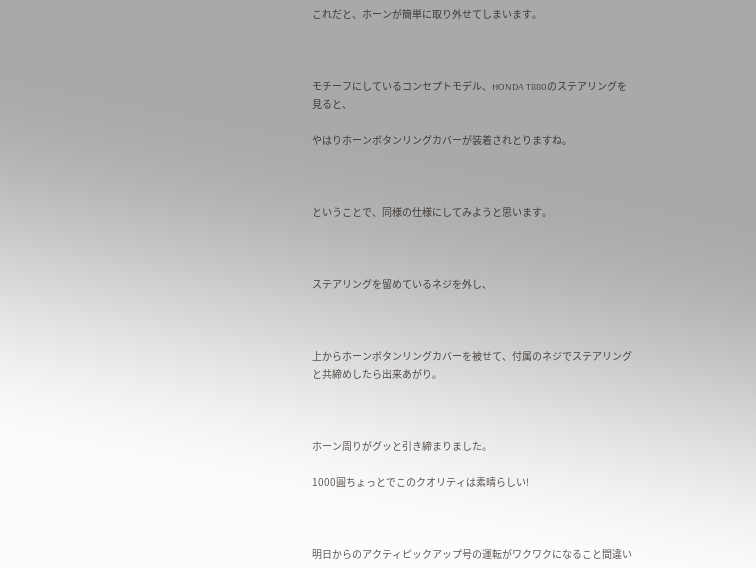これだと、ホーンが簡単に取り外せてしまいます。



モチーフにしているコンセプトモデル、HONDA T880のステアリングを見ると、

やはりホーンボタンリングカバーが装着されとりますね。



ということで、同様の仕様にしてみようと思います。



ステアリングを留めているネジを外し、



上からホーンボタンリングカバーを被せて、付属のネジでステアリングと共締めしたら出来あがり。



ホーン周りがグッと引き締まりました。

1000圓ちょっとでこのクオリティは素晴らしい!



明日からのアクティピックアップ号の運転がワクワクになること間違い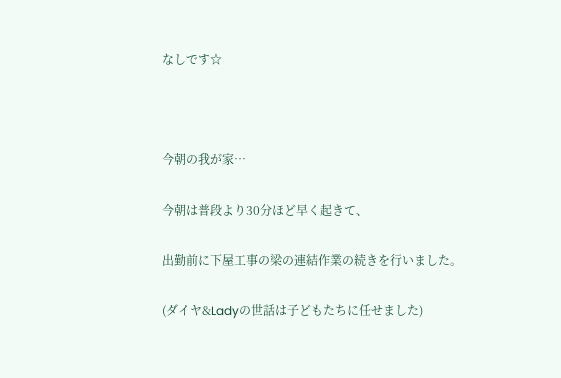なしです☆



今朝の我が家…

今朝は普段より30分ほど早く起きて、

出勤前に下屋工事の梁の連結作業の続きを行いました。

(ダイヤ&Ladyの世話は子どもたちに任せました)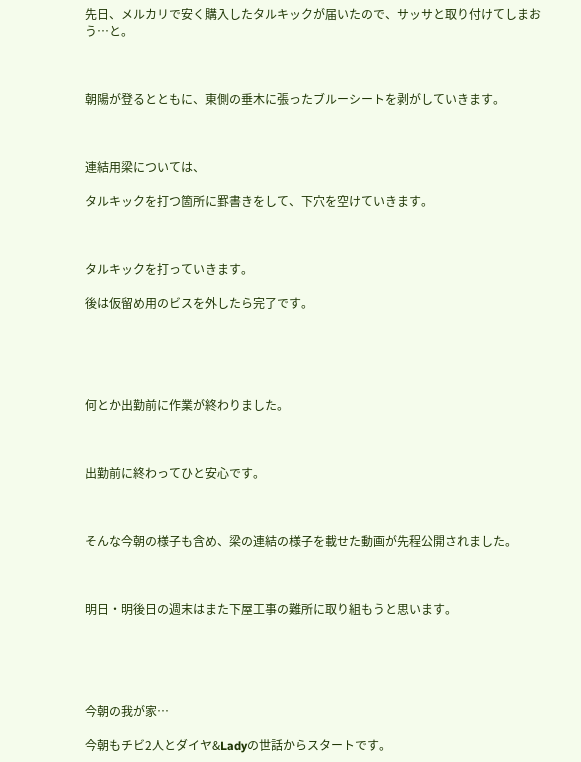先日、メルカリで安く購入したタルキックが届いたので、サッサと取り付けてしまおう…と。



朝陽が登るとともに、東側の垂木に張ったブルーシートを剥がしていきます。



連結用梁については、

タルキックを打つ箇所に罫書きをして、下穴を空けていきます。



タルキックを打っていきます。

後は仮留め用のビスを外したら完了です。





何とか出勤前に作業が終わりました。



出勤前に終わってひと安心です。



そんな今朝の様子も含め、梁の連結の様子を載せた動画が先程公開されました。



明日・明後日の週末はまた下屋工事の難所に取り組もうと思います。





今朝の我が家…

今朝もチビ2人とダイヤ&Ladyの世話からスタートです。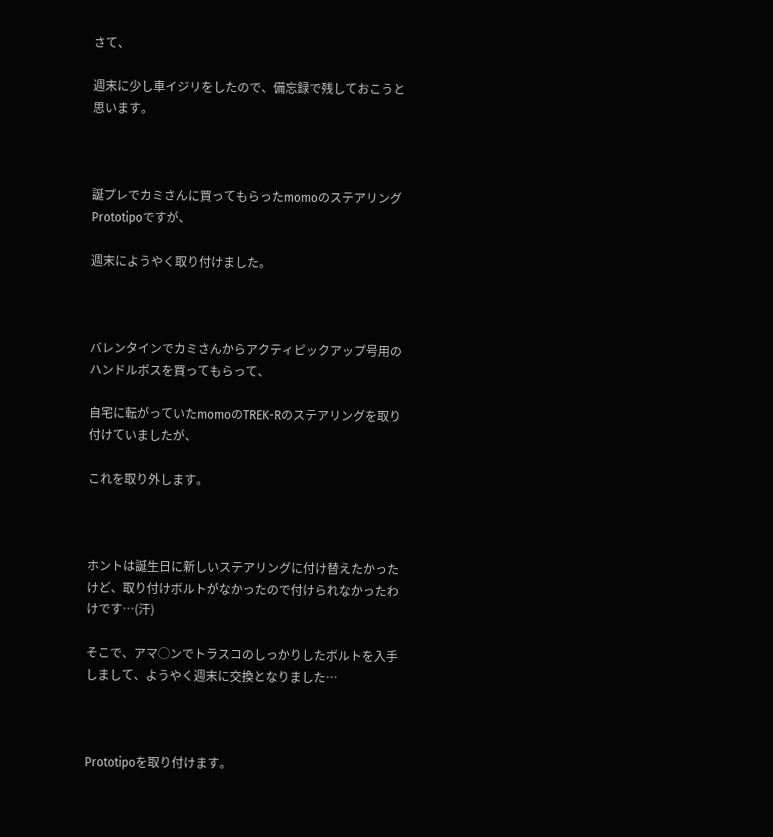さて、

週末に少し車イジリをしたので、備忘録で残しておこうと思います。



誕プレでカミさんに買ってもらったmomoのステアリングPrototipoですが、

週末にようやく取り付けました。



バレンタインでカミさんからアクティピックアップ号用のハンドルボスを買ってもらって、

自宅に転がっていたmomoのTREK-Rのステアリングを取り付けていましたが、

これを取り外します。



ホントは誕生日に新しいステアリングに付け替えたかったけど、取り付けボルトがなかったので付けられなかったわけです…(汗)

そこで、アマ◯ンでトラスコのしっかりしたボルトを入手しまして、ようやく週末に交換となりました…



Prototipoを取り付けます。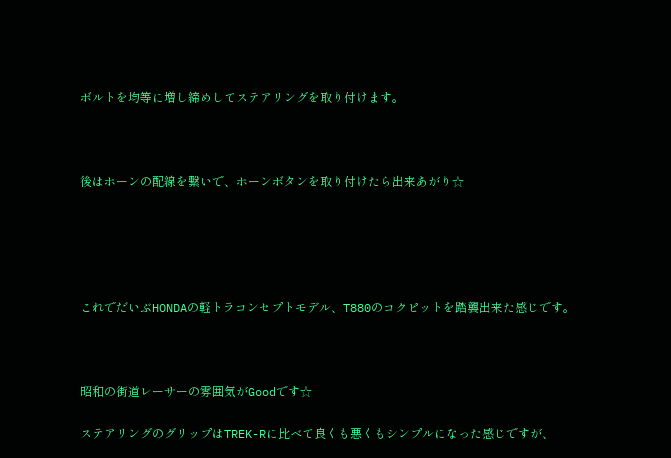ボルトを均等に増し締めしてステアリングを取り付けます。



後はホーンの配線を繋いで、ホーンボタンを取り付けたら出来あがり☆





これでだいぶHONDAの軽トラコンセプトモデル、T880のコクピットを踏襲出来た感じです。



昭和の街道レーサーの雰囲気がGoodです☆

ステアリングのグリップはTREK-Rに比べて良くも悪くもシンプルになった感じですが、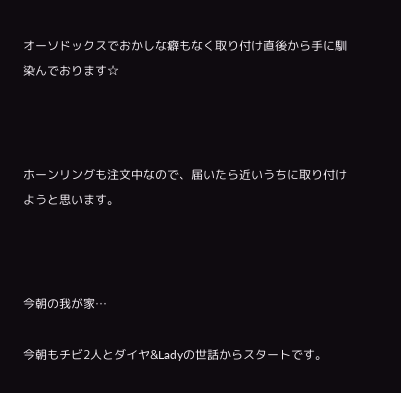オーソドックスでおかしな癖もなく取り付け直後から手に馴染んでおります☆



ホーンリングも注文中なので、届いたら近いうちに取り付けようと思います。



今朝の我が家…

今朝もチビ2人とダイヤ&Ladyの世話からスタートです。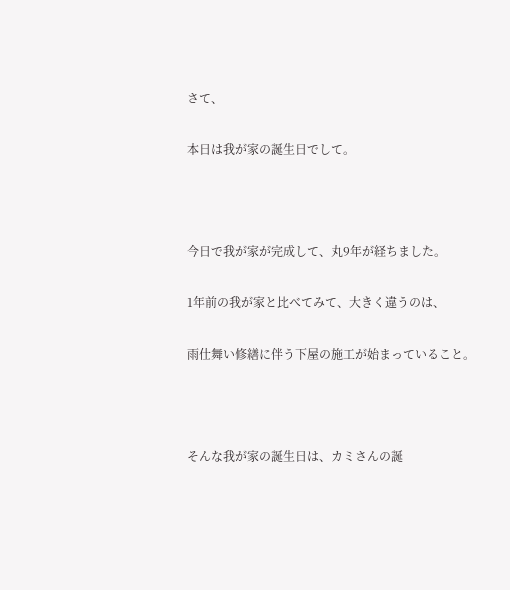さて、

本日は我が家の誕生日でして。



今日で我が家が完成して、丸9年が経ちました。

1年前の我が家と比べてみて、大きく違うのは、

雨仕舞い修繕に伴う下屋の施工が始まっていること。



そんな我が家の誕生日は、カミさんの誕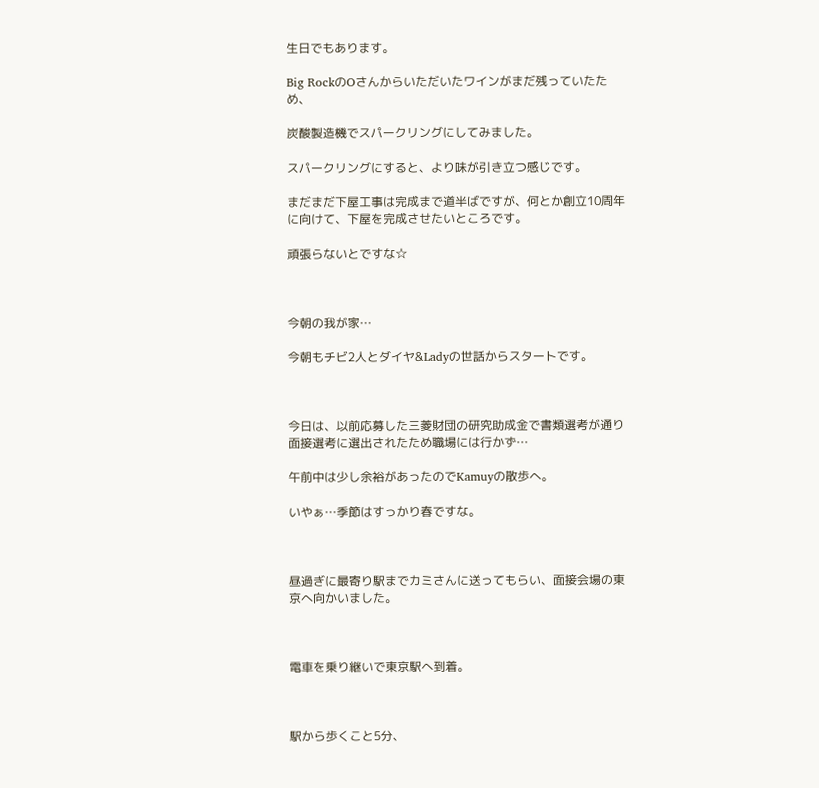生日でもあります。

Big RockのOさんからいただいたワインがまだ残っていたため、

炭酸製造機でスパークリングにしてみました。

スパークリングにすると、より味が引き立つ感じです。

まだまだ下屋工事は完成まで道半ばですが、何とか創立10周年に向けて、下屋を完成させたいところです。

頑張らないとですな☆



今朝の我が家…

今朝もチビ2人とダイヤ&Ladyの世話からスタートです。



今日は、以前応募した三菱財団の研究助成金で書類選考が通り面接選考に選出されたため職場には行かず…

午前中は少し余裕があったのでKamuyの散歩へ。

いやぁ…季節はすっかり春ですな。



昼過ぎに最寄り駅までカミさんに送ってもらい、面接会場の東京へ向かいました。



電車を乗り継いで東京駅へ到着。



駅から歩くこと5分、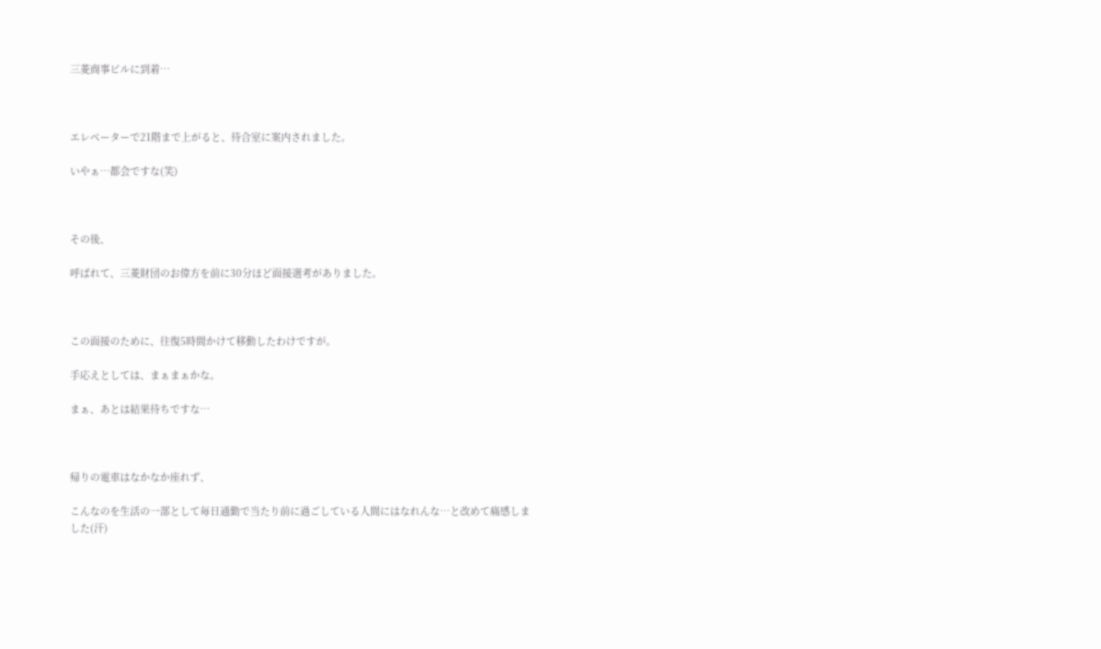三菱商事ビルに到着…



エレベーターで21階まで上がると、待合室に案内されました。

いやぁ…都会ですな(笑)



その後、

呼ばれて、三菱財団のお偉方を前に30分ほど面接選考がありました。



この面接のために、往復5時間かけて移動したわけですが。

手応えとしては、まぁまぁかな。

まぁ、あとは結果待ちですな…



帰りの電車はなかなか座れず、

こんなのを生活の一部として毎日通勤で当たり前に過ごしている人間にはなれんな…と改めて痛感しました(汗)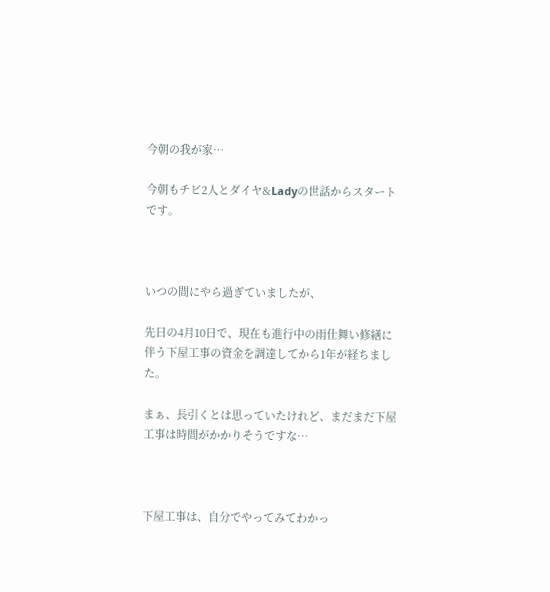今朝の我が家…

今朝もチビ2人とダイヤ&Ladyの世話からスタートです。



いつの間にやら過ぎていましたが、

先日の4月10日で、現在も進行中の雨仕舞い修繕に伴う下屋工事の資金を調達してから1年が経ちました。

まぁ、長引くとは思っていたけれど、まだまだ下屋工事は時間がかかりそうですな…



下屋工事は、自分でやってみてわかっ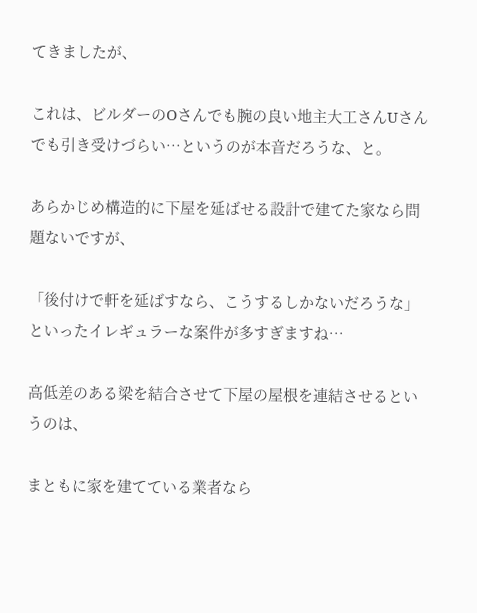てきましたが、

これは、ビルダーのOさんでも腕の良い地主大工さんUさんでも引き受けづらい…というのが本音だろうな、と。

あらかじめ構造的に下屋を延ばせる設計で建てた家なら問題ないですが、

「後付けで軒を延ばすなら、こうするしかないだろうな」といったイレギュラーな案件が多すぎますね…

高低差のある梁を結合させて下屋の屋根を連結させるというのは、

まともに家を建てている業者なら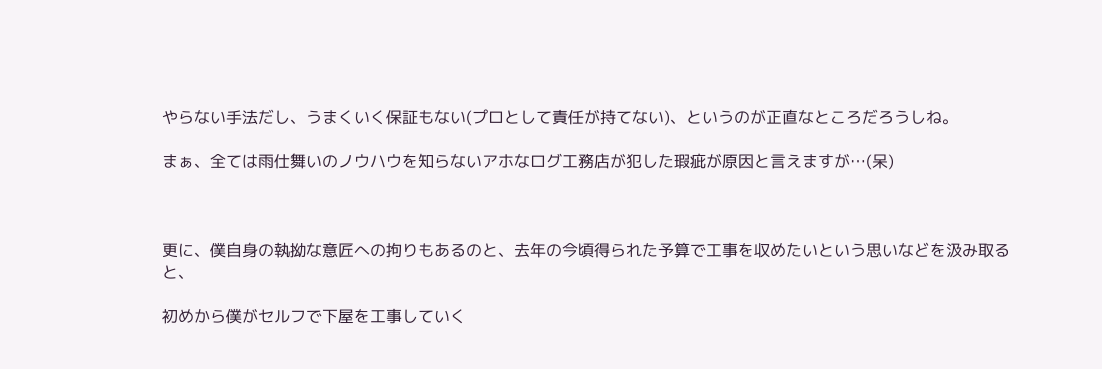やらない手法だし、うまくいく保証もない(プロとして責任が持てない)、というのが正直なところだろうしね。

まぁ、全ては雨仕舞いのノウハウを知らないアホなログ工務店が犯した瑕疵が原因と言えますが…(呆)



更に、僕自身の執拗な意匠への拘りもあるのと、去年の今頃得られた予算で工事を収めたいという思いなどを汲み取ると、

初めから僕がセルフで下屋を工事していく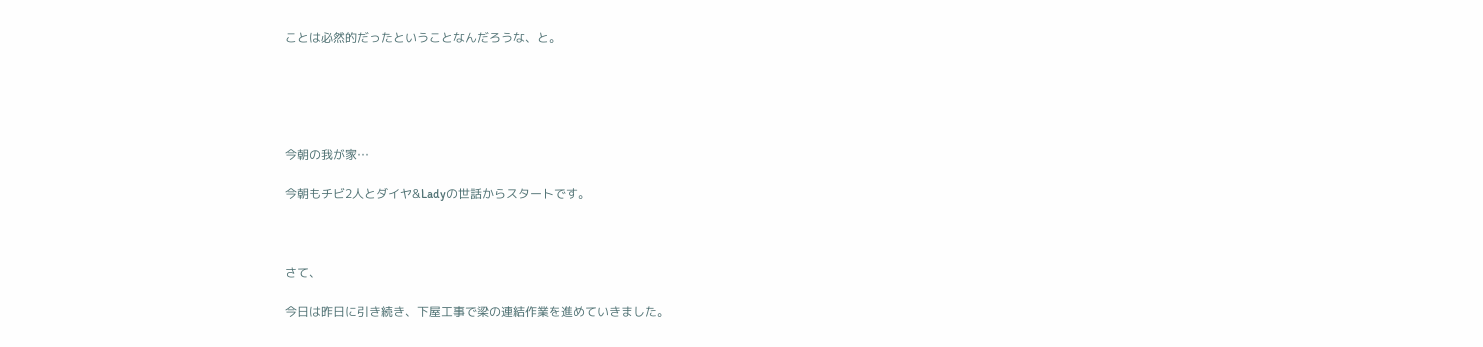ことは必然的だったということなんだろうな、と。





今朝の我が家…

今朝もチビ2人とダイヤ&Ladyの世話からスタートです。



さて、

今日は昨日に引き続き、下屋工事で梁の連結作業を進めていきました。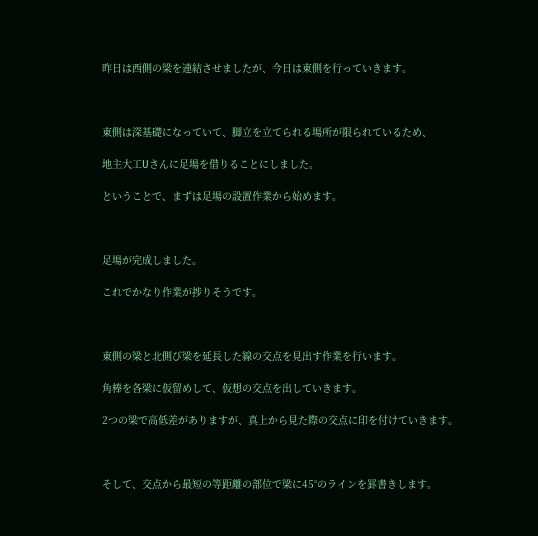昨日は西側の梁を連結させましたが、今日は東側を行っていきます。



東側は深基礎になっていて、脚立を立てられる場所が限られているため、

地主大工Uさんに足場を借りることにしました。

ということで、まずは足場の設置作業から始めます。



足場が完成しました。

これでかなり作業が捗りそうです。



東側の梁と北側び梁を延長した線の交点を見出す作業を行います。

角棒を各梁に仮留めして、仮想の交点を出していきます。

2つの梁で高低差がありますが、真上から見た際の交点に印を付けていきます。



そして、交点から最短の等距離の部位で梁に45°のラインを罫書きします。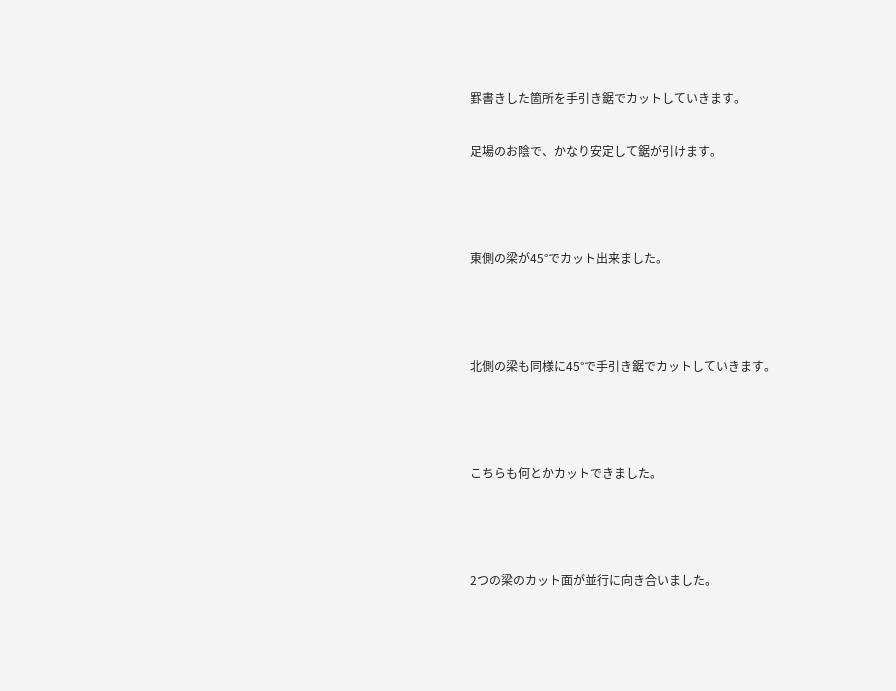罫書きした箇所を手引き鋸でカットしていきます。

足場のお陰で、かなり安定して鋸が引けます。



東側の梁が45°でカット出来ました。



北側の梁も同様に45°で手引き鋸でカットしていきます。



こちらも何とかカットできました。



2つの梁のカット面が並行に向き合いました。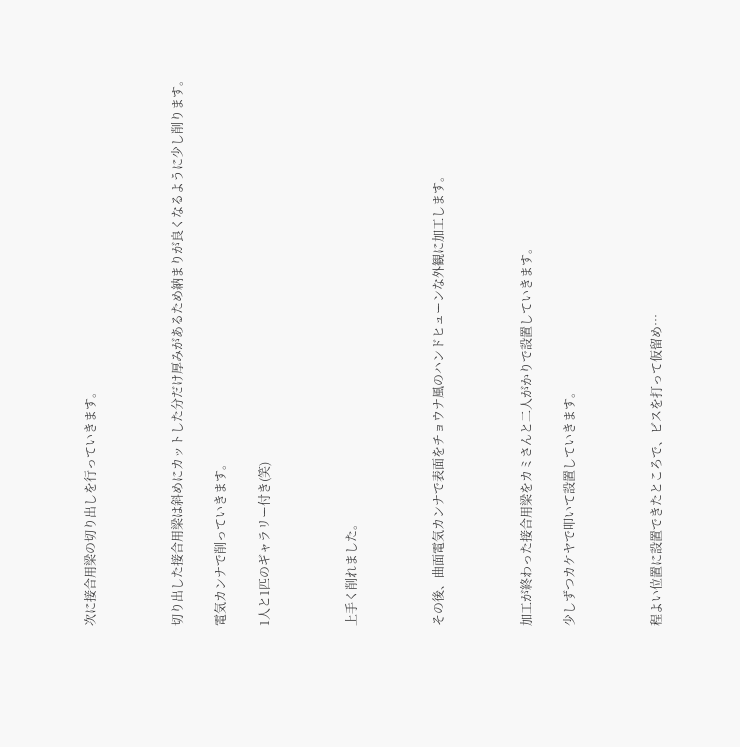次に接合用梁の切り出しを行っていきます。



切り出した接合用梁は斜めにカットした分だけ厚みがあるため納まりが良くなるように少し削ります。

電気カンナで削っていきます。

1人と1匹のギャラリー付き(笑)



上手く削れました。



その後、曲面電気カンナで表面をチョウナ風のハンドヒューンな外観に加工します。



加工が終わった接合用梁をカミさんと二人がかりで設置していきます。

少しずつカケヤで叩いて設置していきます。



程よい位置に設置できたところで、ビスを打って仮留め…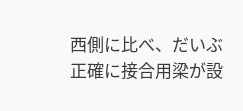西側に比べ、だいぶ正確に接合用梁が設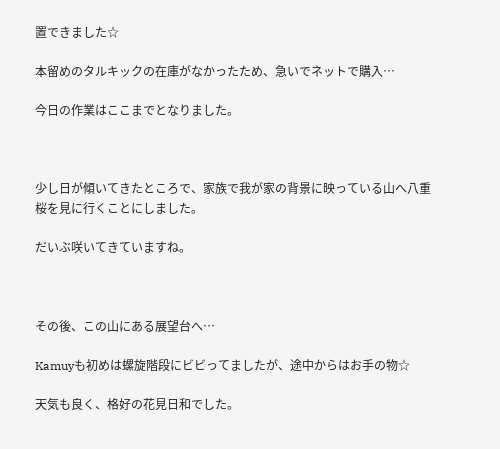置できました☆

本留めのタルキックの在庫がなかったため、急いでネットで購入…

今日の作業はここまでとなりました。



少し日が傾いてきたところで、家族で我が家の背景に映っている山へ八重桜を見に行くことにしました。

だいぶ咲いてきていますね。



その後、この山にある展望台へ…

Kamuyも初めは螺旋階段にビビってましたが、途中からはお手の物☆

天気も良く、格好の花見日和でした。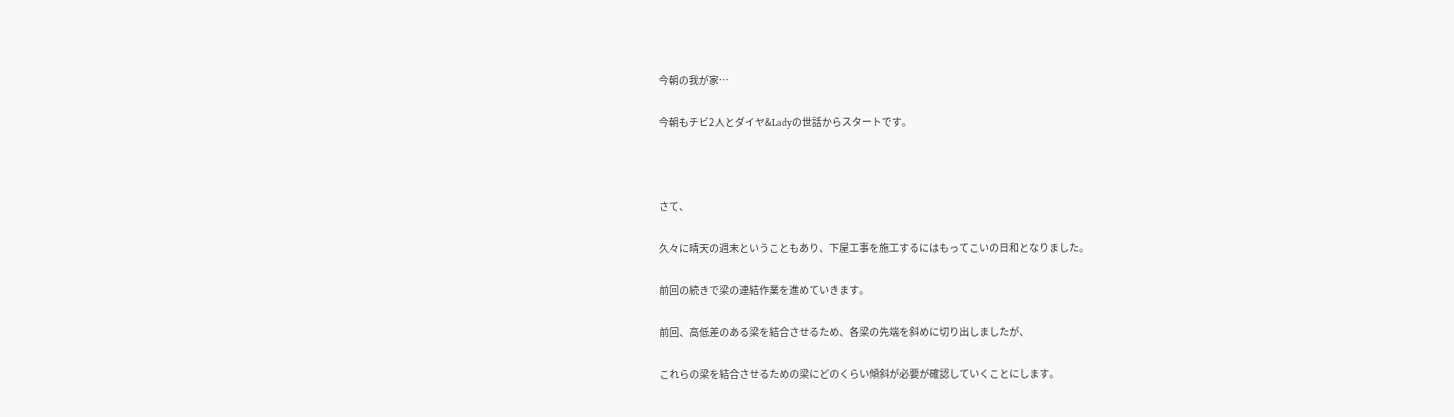今朝の我が家…

今朝もチビ2人とダイヤ&Ladyの世話からスタートです。



さて、

久々に晴天の週末ということもあり、下屋工事を施工するにはもってこいの日和となりました。

前回の続きで梁の連結作業を進めていきます。

前回、高低差のある梁を結合させるため、各梁の先端を斜めに切り出しましたが、

これらの梁を結合させるための梁にどのくらい傾斜が必要が確認していくことにします。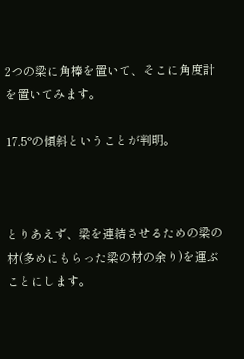2つの梁に角棒を置いて、そこに角度計を置いてみます。

17.5°の傾斜ということが判明。



とりあえず、梁を連結させるための梁の材(多めにもらった梁の材の余り)を運ぶことにします。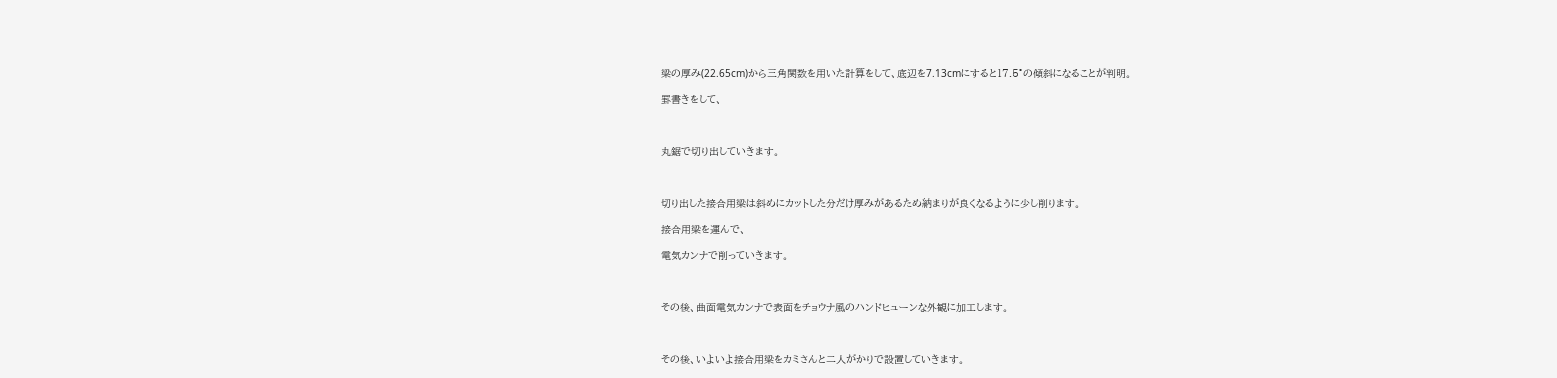梁の厚み(22.65cm)から三角関数を用いた計算をして、底辺を7.13cmにすると17.5°の傾斜になることが判明。

罫書きをして、



丸鋸で切り出していきます。



切り出した接合用梁は斜めにカットした分だけ厚みがあるため納まりが良くなるように少し削ります。

接合用梁を運んで、

電気カンナで削っていきます。



その後、曲面電気カンナで表面をチョウナ風のハンドヒューンな外観に加工します。



その後、いよいよ接合用梁をカミさんと二人がかりで設置していきます。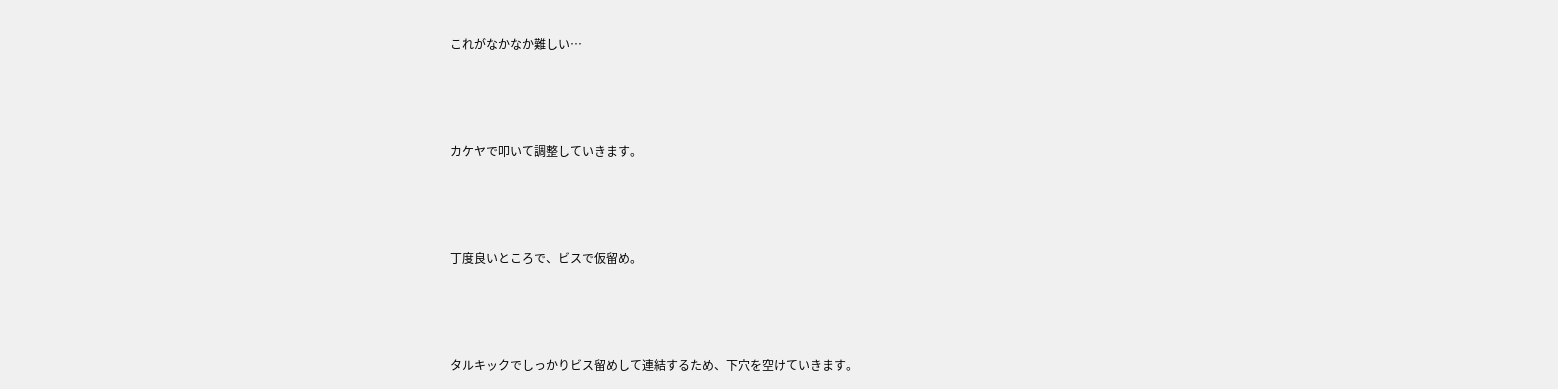これがなかなか難しい…



カケヤで叩いて調整していきます。



丁度良いところで、ビスで仮留め。



タルキックでしっかりビス留めして連結するため、下穴を空けていきます。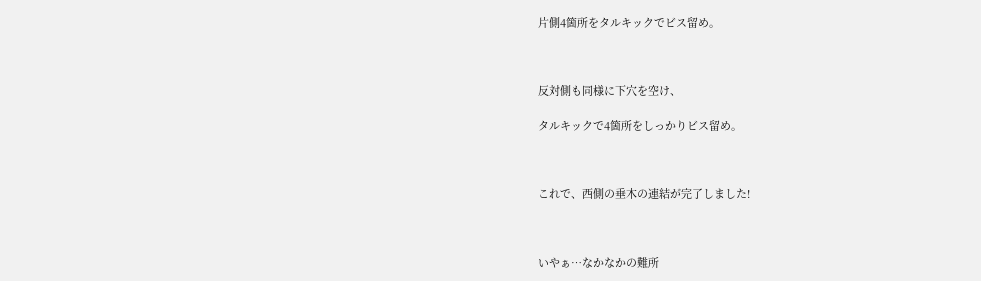片側4箇所をタルキックでビス留め。



反対側も同様に下穴を空け、

タルキックで4箇所をしっかりビス留め。



これで、西側の垂木の連結が完了しました!



いやぁ…なかなかの難所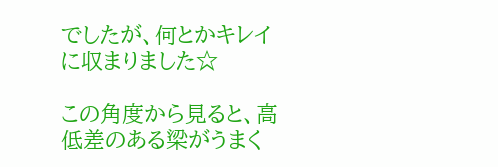でしたが、何とかキレイに収まりました☆

この角度から見ると、高低差のある梁がうまく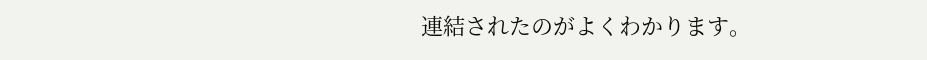連結されたのがよくわかります。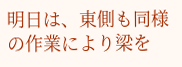明日は、東側も同様の作業により梁を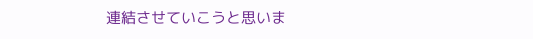連結させていこうと思いま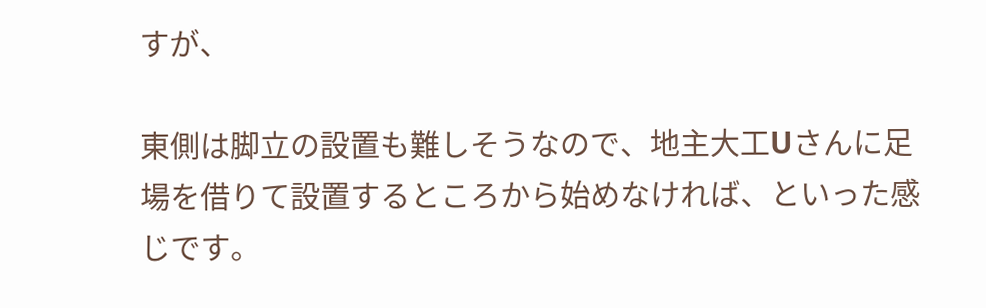すが、

東側は脚立の設置も難しそうなので、地主大工Uさんに足場を借りて設置するところから始めなければ、といった感じです。